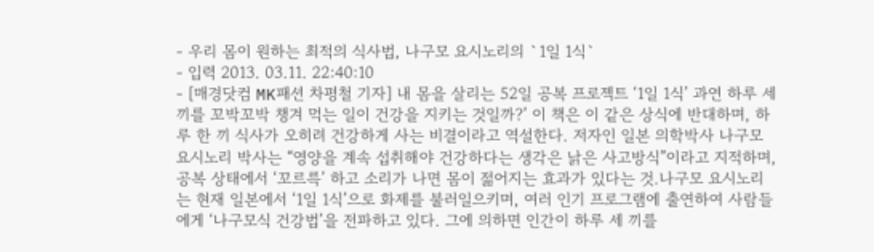- 우리 몸이 원하는 최적의 식사법, 나구모 요시노리의 `1일 1식`
- 입력 2013. 03.11. 22:40:10
- [매경닷컴 MK패션 차평철 기자] 내 몸을 살리는 52일 공복 프로젝트 ‘1일 1식’ 과연 하루 세 끼를 꼬박꼬박 챙겨 먹는 일이 건강을 지키는 것일까?’ 이 책은 이 같은 상식에 반대하며, 하루 한 끼 식사가 오히려 건강하게 사는 비결이라고 역설한다. 저자인 일본 의학박사 나구모 요시노리 박사는 “영양을 계속 섭취해야 건강하다는 생각은 낡은 사고방식”이라고 지적하며, 공복 상태에서 ‘꼬르륵’ 하고 소리가 나면 몸이 젊어지는 효과가 있다는 것.나구모 요시노리는 현재 일본에서 ‘1일 1식’으로 화제를 불러일으키며, 여러 인기 프로그램에 출연하여 사람들에게 ‘나구모식 건강법’을 전파하고 있다. 그에 의하면 인간이 하루 세 끼를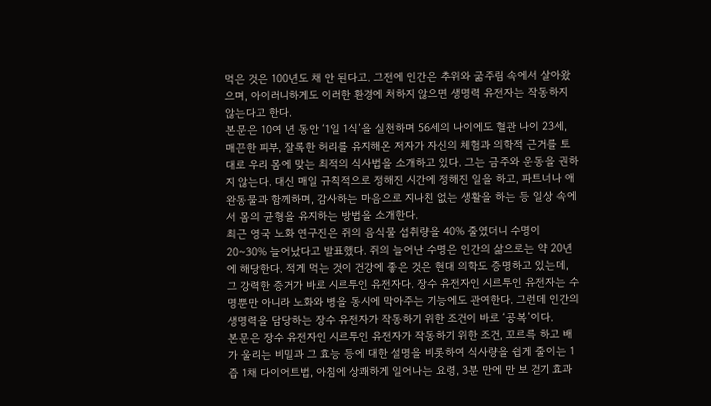먹은 것은 100년도 채 안 된다고. 그전에 인간은 추위와 굶주림 속에서 살아왔으며, 아이러니하게도 이러한 환경에 처하지 않으면 생명력 유전자는 작동하지 않는다고 한다.
본문은 10여 년 동안 ‘1일 1식’을 실천하며 56세의 나이에도 혈관 나이 23세, 매끈한 피부, 잘록한 허리를 유지해온 저자가 자신의 체험과 의학적 근거를 토대로 우리 몸에 맞는 최적의 식사법을 소개하고 있다. 그는 금주와 운동을 권하지 않는다. 대신 매일 규칙적으로 정해진 시간에 정해진 일을 하고, 파트너나 애완동물과 함께하며, 감사하는 마음으로 지나친 없는 생활을 하는 등 일상 속에서 몸의 균형을 유지하는 방법을 소개한다.
최근 영국 노화 연구진은 쥐의 음식물 섭취량을 40% 줄였더니 수명이 20~30% 늘어났다고 발표했다. 쥐의 늘어난 수명은 인간의 삶으로는 약 20년에 해당한다. 적게 먹는 것이 건강에 좋은 것은 현대 의학도 증명하고 있는데, 그 강력한 증거가 바로 시르투인 유전자다. 장수 유전자인 시르투인 유전자는 수명뿐만 아니라 노화와 병을 동시에 막아주는 기능에도 관여한다. 그런데 인간의 생명력을 담당하는 장수 유전자가 작동하기 위한 조건이 바로 ‘공복’이다.
본문은 장수 유전자인 시르투인 유전자가 작동하기 위한 조건, 꼬르륵 하고 배가 울리는 비밀과 그 효능 등에 대한 설명을 비롯하여 식사량을 쉽게 줄이는 1즙 1채 다이어트법, 아침에 상쾌하게 일어나는 요령, 3분 만에 만 보 걷기 효과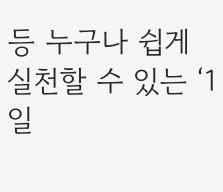등 누구나 쉽게 실천할 수 있는 ‘1일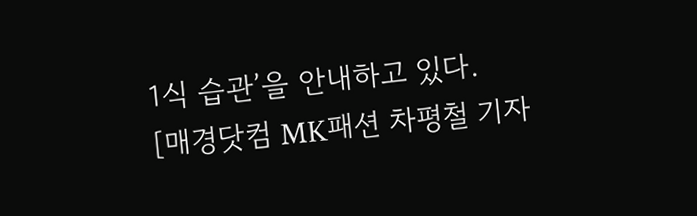1식 습관’을 안내하고 있다.
[매경닷컴 MK패션 차평철 기자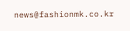news@fashionmk.co.kr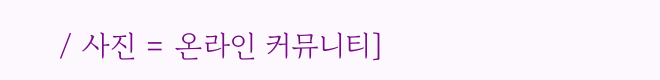/ 사진 = 온라인 커뮤니티]